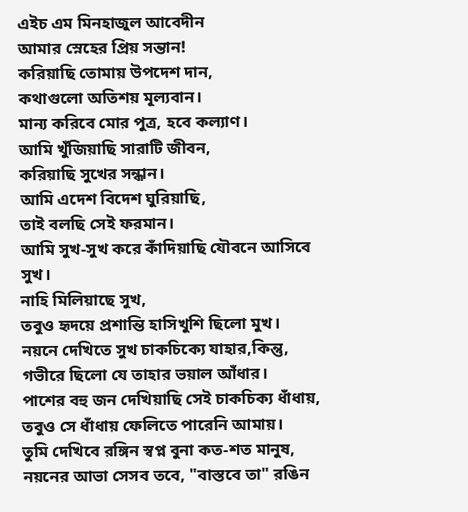এইচ এম মিনহাজুল আবেদীন
আমার স্নেহের প্রিয় সন্তান!
করিয়াছি তোমায় উপদেশ দান,
কথাগুলো অতিশয় মূল্যবান।
মান্য করিবে মোর পুত্র, হবে কল্যাণ।
আমি খুঁজিয়াছি সারাটি জীবন,
করিয়াছি সুখের সন্ধান।
আমি এদেশ বিদেশ ঘুরিয়াছি,
তাই বলছি সেই ফরমান।
আমি সুখ-সুখ করে কাঁদিয়াছি যৌবনে আসিবে সুখ।
নাহি মিলিয়াছে সুখ,
তবুও হৃদয়ে প্রশান্তি হাসিখুশি ছিলো মুখ।
নয়নে দেখিতে সুখ চাকচিক্যে যাহার,কিন্তু,
গভীরে ছিলো যে তাহার ভয়াল আঁধার।
পাশের বহু জন দেখিয়াছি সেই চাকচিক্য ধাঁধায়,
তবুও সে ধাঁধায় ফেলিতে পারেনি আমায়।
তুমি দেখিবে রঙ্গিন স্বপ্ন বুনা কত-শত মানুষ,
নয়নের আভা সেসব তবে, "বাস্তবে তা" রঙিন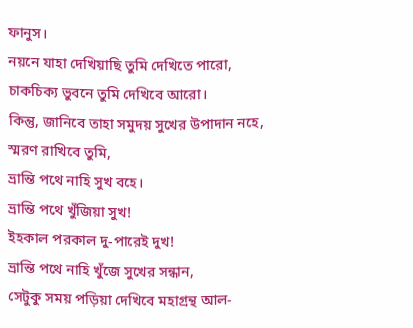ফানুস।
নয়নে যাহা দেখিয়াছি তুমি দেখিতে পারো,
চাকচিক্য ভুবনে তুমি দেখিবে আরো।
কিন্তু, জানিবে তাহা সমুদয় সুখের উপাদান নহে,
স্মরণ রাখিবে তুমি,
ভ্রান্তি পথে নাহি সুখ বহে।
ভ্রান্তি পথে খুঁজিয়া সুখ!
ইহকাল পরকাল দু-পারেই দুখ!
ভ্রান্তি পথে নাহি খুঁজে সুখের সন্ধান,
সেটুকু সময় পড়িয়া দেখিবে মহাগ্রন্থ আল-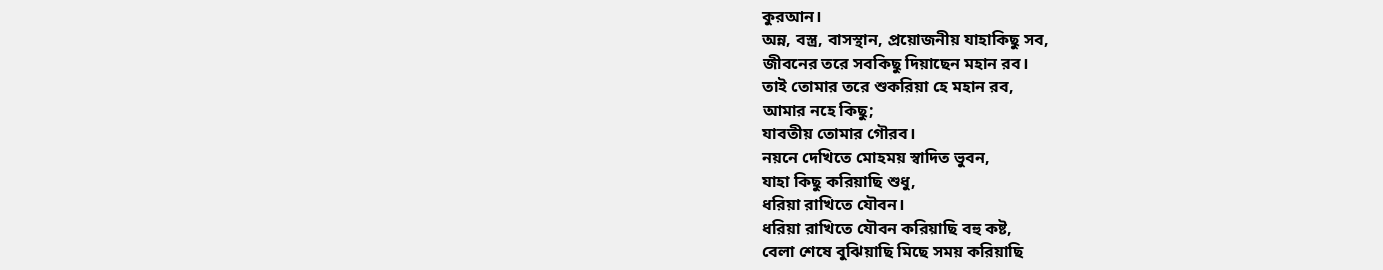কুরআন।
অন্ন, বস্ত্র, বাসস্থান, প্রয়োজনীয় যাহাকিছু সব,
জীবনের তরে সবকিছু দিয়াছেন মহান রব।
তাই তোমার তরে শুকরিয়া হে মহান রব,
আমার নহে কিছু;
যাবতীয় তোমার গৌরব।
নয়নে দেখিতে মোহময় স্বাদিত ভুবন,
যাহা কিছু করিয়াছি শুধু,
ধরিয়া রাখিতে যৌবন।
ধরিয়া রাখিতে যৌবন করিয়াছি বহু কষ্ট,
বেলা শেষে বুঝিয়াছি মিছে সময় করিয়াছি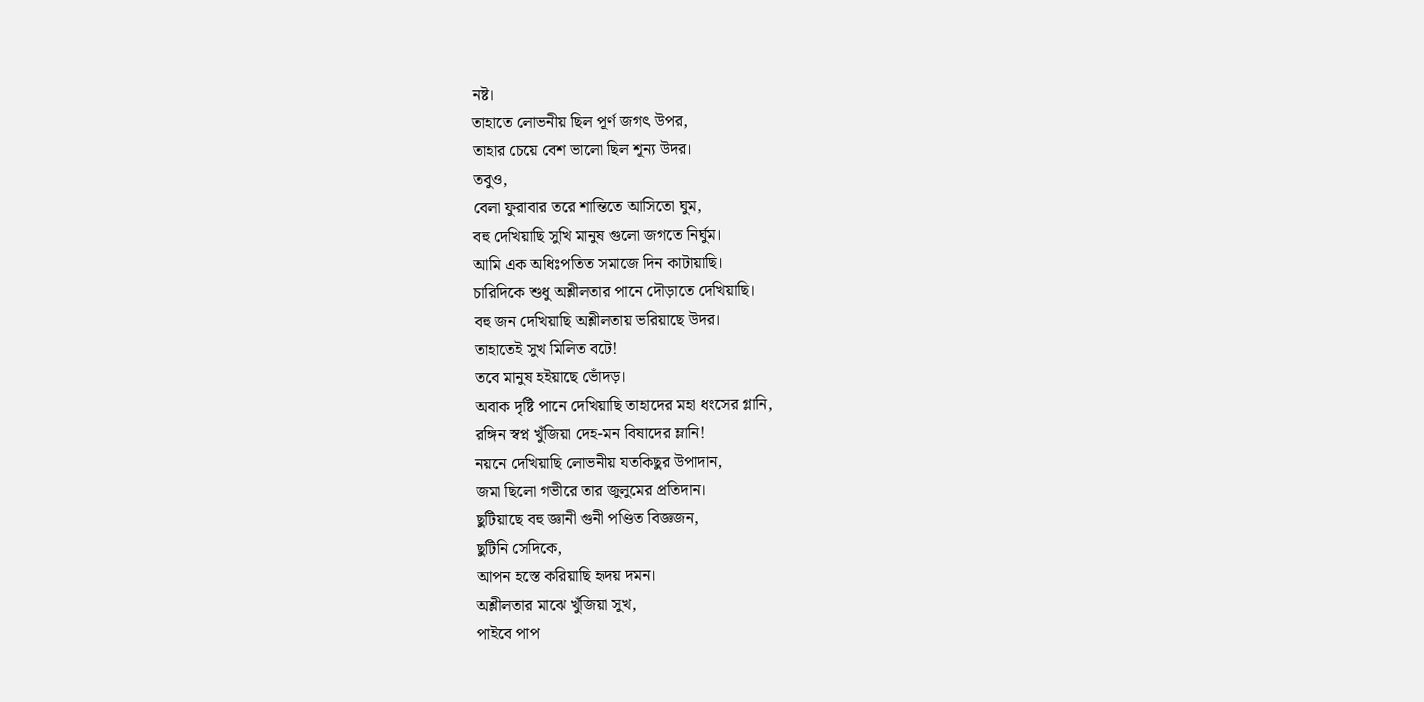নষ্ট।
তাহাতে লোভনীয় ছিল পূর্ণ জগৎ উপর,
তাহার চেয়ে বেশ ভালো ছিল শূন্য উদর।
তবুও,
বেলা ফুরাবার তরে শান্তিতে আসিতো ঘুম,
বহু দেখিয়াছি সুখি মানুষ গুলো জগতে নির্ঘুম।
আমি এক অধিঃপতিত সমাজে দিন কাটায়াছি।
চারিদিকে শুধু অশ্লীলতার পানে দৌড়াতে দেখিয়াছি।
বহু জন দেখিয়াছি অশ্লীলতায় ভরিয়াছে উদর।
তাহাতেই সুখ মিলিত বটে!
তবে মানুষ হইয়াছে ভোঁদড়।
অবাক দৃষ্টি পানে দেখিয়াছি তাহাদের মহা ধংসের গ্লানি,
রঙ্গিন স্বপ্ন খুঁজিয়া দেহ-মন বিষাদের ম্লানি!
নয়নে দেখিয়াছি লোভনীয় যতকিছুর উপাদান,
জমা ছিলো গভীরে তার জুলুমের প্রতিদান।
ছুটিয়াছে বহু জ্ঞানী গুনী পণ্ডিত বিজ্ঞজন,
ছুটিনি সেদিকে,
আপন হস্তে করিয়াছি হৃদয় দমন।
অশ্লীলতার মাঝে খুঁজিয়া সুখ,
পাইবে পাপ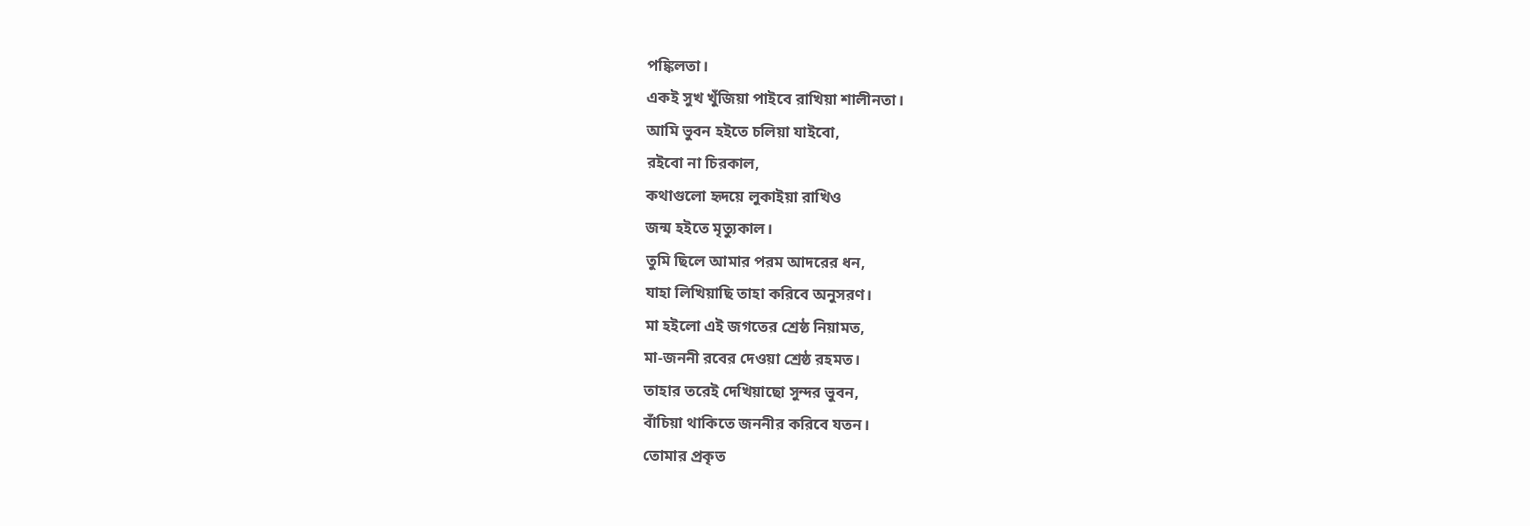পঙ্কিলতা।
একই সুখ খুঁজিয়া পাইবে রাখিয়া শালীনতা।
আমি ভুবন হইতে চলিয়া যাইবো,
রইবো না চিরকাল,
কথাগুলো হৃদয়ে লুকাইয়া রাখিও
জন্ম হইতে মৃত্যুকাল।
তুমি ছিলে আমার পরম আদরের ধন,
যাহা লিখিয়াছি তাহা করিবে অনুসরণ।
মা হইলো এই জগতের শ্রেষ্ঠ নিয়ামত,
মা-জননী রবের দেওয়া শ্রেষ্ঠ রহমত।
তাহার তরেই দেখিয়াছো সুন্দর ভুবন,
বাঁচিয়া থাকিতে জননীর করিবে যতন।
তোমার প্রকৃত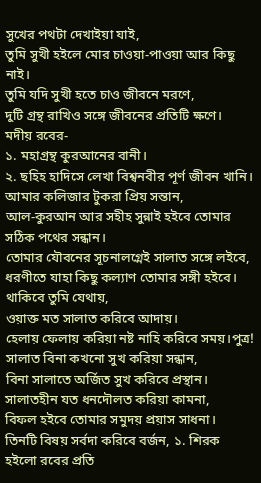সুখের পথটা দেখাইয়া যাই,
তুমি সুখী হইলে মোর চাওয়া-পাওয়া আর কিছু নাই।
তুমি যদি সুখী হতে চাও জীবনে মরণে,
দুটি গ্রন্থ রাখিও সঙ্গে জীবনের প্রতিটি ক্ষণে।
মদীয় রবের-
১. মহাগ্রন্থ কুরআনের বানী।
২. ছহিহ হাদিসে লেখা বিশ্বনবীর পূর্ণ জীবন খানি।
আমার কলিজার টুকরা প্রিয় সন্তান,
আল-কুরআন আর সহীহ সুন্নাই হইবে তোমার সঠিক পথের সন্ধান।
তোমার যৌবনের সূচনালগ্নেই সালাত সঙ্গে লইবে,
ধরণীতে যাহা কিছু কল্যাণ তোমার সঙ্গী হইবে।
থাকিবে তুমি যেথায়,
ওয়াক্ত মত সালাত করিবে আদায়।
হেলায় ফেলায় করিয়া নষ্ট নাহি করিবে সময়।পুত্র!
সালাত বিনা কখনো সুখ করিয়া সন্ধান,
বিনা সালাতে অর্জিত সুখ করিবে প্রস্থান।
সালাতহীন যত ধনদৌলত করিয়া কামনা,
বিফল হইবে তোমার সমুদয় প্রয়াস সাধনা।
তিনটি বিষয় সর্বদা করিবে বর্জন, ১. শিরক হইলো রবের প্রতি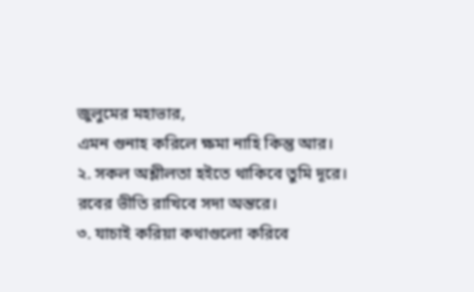জুলুমের মহাভার,
এমন গুনাহ করিলে ক্ষমা নাহি কিন্তু আর।
২. সকল অশ্লীলতা হইতে থাকিবে তুমি দূরে।
রবের ভীতি রাখিবে সদা অন্তরে।
৩. যাচাই করিয়া কথাগুলো করিবে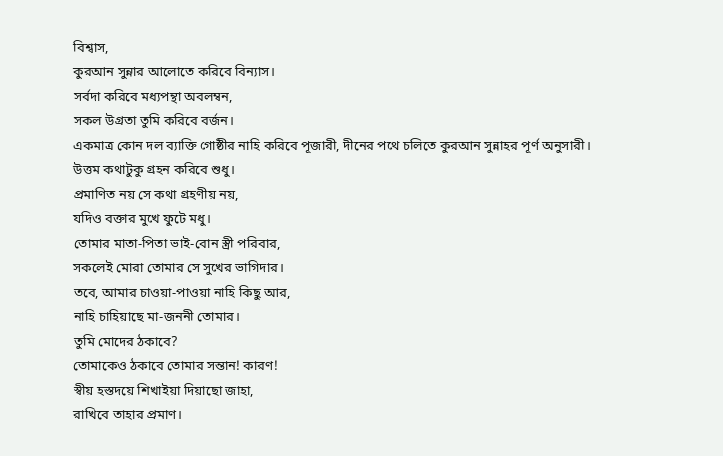বিশ্বাস,
কুরআন সুন্নার আলোতে করিবে বিন্যাস।
সর্বদা করিবে মধ্যপন্থা অবলম্বন,
সকল উগ্রতা তুমি করিবে বর্জন।
একমাত্র কোন দল ব্যাক্তি গোষ্ঠীর নাহি করিবে পূজারী, দীনের পথে চলিতে কুরআন সুন্নাহর পূর্ণ অনুসারী।
উত্তম কথাটুকু গ্রহন করিবে শুধু।
প্রমাণিত নয় সে কথা গ্রহণীয় নয়,
যদিও বক্তার মুখে ফুটে মধু।
তোমার মাতা-পিতা ভাই-বোন স্ত্রী পরিবার,
সকলেই মোরা তোমার সে সুখের ভাগিদার।
তবে, আমার চাওয়া-পাওয়া নাহি কিছু আর,
নাহি চাহিয়াছে মা-জননী তোমার।
তুমি মোদের ঠকাবে?
তোমাকেও ঠকাবে তোমার সন্তান! কারণ!
স্বীয় হস্তদয়ে শিখাইয়া দিয়াছো জাহা,
রাখিবে তাহার প্রমাণ।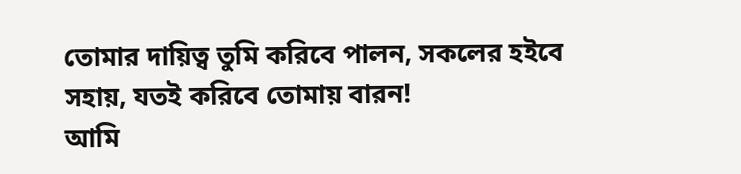তোমার দায়িত্ব তুমি করিবে পালন, সকলের হইবে সহায়, যতই করিবে তোমায় বারন!
আমি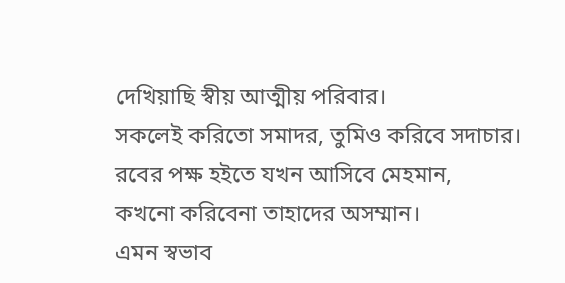দেখিয়াছি স্বীয় আত্মীয় পরিবার।
সকলেই করিতো সমাদর, তুমিও করিবে সদাচার।
রবের পক্ষ হইতে যখন আসিবে মেহমান,
কখনো করিবেনা তাহাদের অসম্মান।
এমন স্বভাব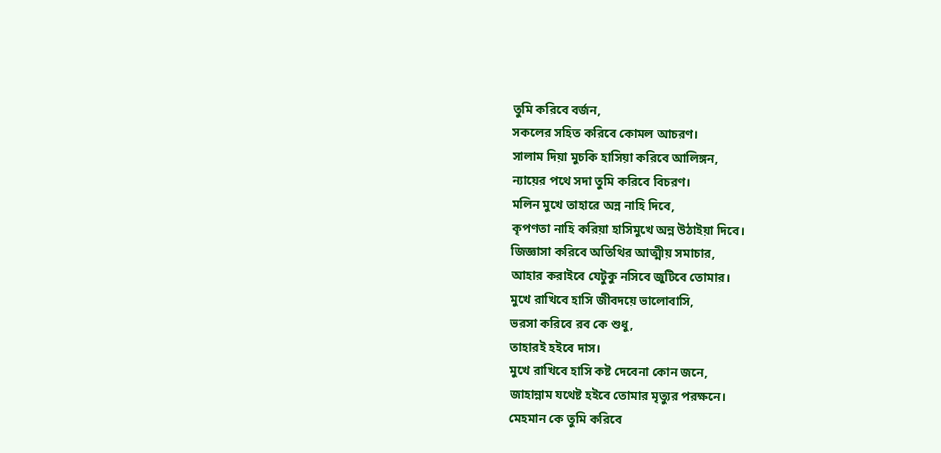তুমি করিবে বর্জন,
সকলের সহিত করিবে কোমল আচরণ।
সালাম দিয়া মুচকি হাসিয়া করিবে আলিঙ্গন,
ন্যায়ের পথে সদা তুমি করিবে বিচরণ।
মলিন মুখে তাহারে অন্ন নাহি দিবে,
কৃপণতা নাহি করিয়া হাসিমুখে অন্ন উঠাইয়া দিবে।
জিজ্ঞাসা করিবে অতিথির আত্মীয় সমাচার,
আহার করাইবে যেটুকু নসিবে জুটিবে তোমার।
মুখে রাখিবে হাসি জীবদয়ে ভালোবাসি,
ভরসা করিবে রব কে শুধু,
তাহারই হইবে দাস।
মুখে রাখিবে হাসি কষ্ট দেবেনা কোন জনে,
জাহান্নাম যথেষ্ট হইবে তোমার মৃত্যুর পরক্ষনে।
মেহমান কে তুমি করিবে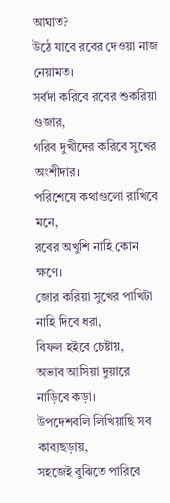আঘাত?
উঠে যাবে রবের দেওয়া নাজ নেয়ামত।
সর্বদা করিবে রবের শুকরিয়া গুজার,
গরিব দুখীদের করিবে সুখের অংশীদার।
পরিশেষে কথাগুলো রাখিবে মনে,
রবের অখুশি নাহি কোন ক্ষণে।
জোর করিয়া সুখের পাখিটা নাহি দিবে ধরা,
বিফল হইবে চেষ্টায়,
অভাব আসিয়া দুয়ারে নাড়িবে কড়া।
উপদেশবলি লিখিয়াছি সব কাব্যছড়ায়,
সহজেই বুঝিতে পারিবে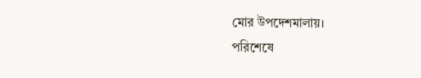মোর উপদেশমালায়।
পরিশেষে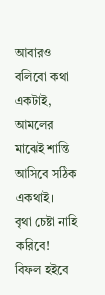আবারও বলিবো কথা একটাই,
আমলের মাঝেই শান্তি আসিবে সঠিক একথাই।
বৃথা চেষ্টা নাহি করিবে!
বিফল হইবে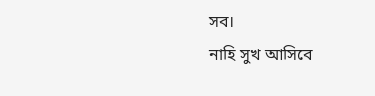সব।
নাহি সুখ আসিবে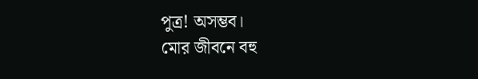পুত্র! অসম্ভব।
মোর জীবনে বহু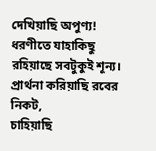দেখিয়াছি অপুণ্য!
ধরণীতে যাহাকিছু রহিয়াছে সবটুকুই শূন্য।
প্রার্থনা করিয়াছি রবের নিকট,
চাহিয়াছি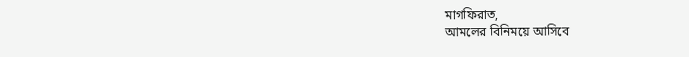মাগফিরাত,
আমলের বিনিময়ে আসিবে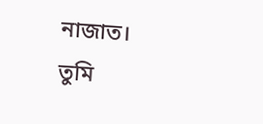নাজাত।
তুমি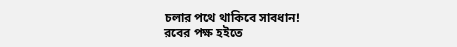চলার পথে থাকিবে সাবধান!
রবের পক্ষ হইতে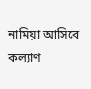নামিয়া আসিবে কল্যাণ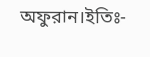অফুরান।ইতিঃ-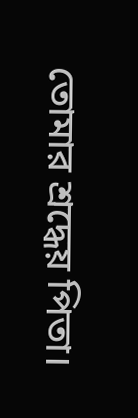তোমার শ্রদ্ধেয় পিতা।